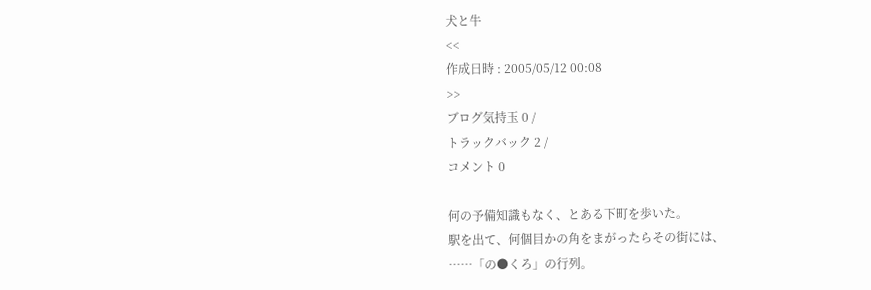犬と牛
<<
作成日時 : 2005/05/12 00:08
>>
ブログ気持玉 0 /
トラックバック 2 /
コメント 0

何の予備知識もなく、とある下町を歩いた。
駅を出て、何個目かの角をまがったらその街には、
……「の●くろ」の行列。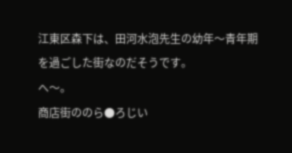江東区森下は、田河水泡先生の幼年〜青年期を過ごした街なのだそうです。
へ〜。
商店街ののら●ろじい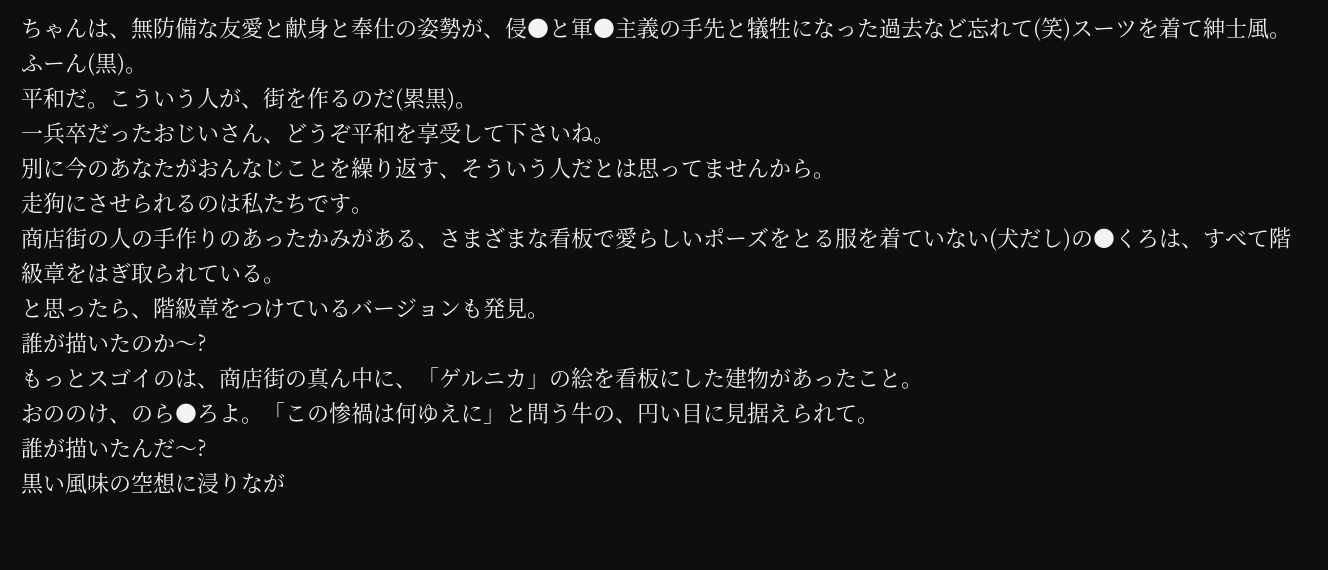ちゃんは、無防備な友愛と献身と奉仕の姿勢が、侵●と軍●主義の手先と犠牲になった過去など忘れて(笑)スーツを着て紳士風。
ふーん(黒)。
平和だ。こういう人が、街を作るのだ(累黒)。
一兵卒だったおじいさん、どうぞ平和を享受して下さいね。
別に今のあなたがおんなじことを繰り返す、そういう人だとは思ってませんから。
走狗にさせられるのは私たちです。
商店街の人の手作りのあったかみがある、さまざまな看板で愛らしいポーズをとる服を着ていない(犬だし)の●くろは、すべて階級章をはぎ取られている。
と思ったら、階級章をつけているバージョンも発見。
誰が描いたのか〜?
もっとスゴイのは、商店街の真ん中に、「ゲルニカ」の絵を看板にした建物があったこと。
おののけ、のら●ろよ。「この惨禍は何ゆえに」と問う牛の、円い目に見据えられて。
誰が描いたんだ〜?
黒い風味の空想に浸りなが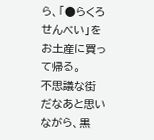ら、「●らくろせんべい」をお土産に買って帰る。
不思議な街だなあと思いながら、黒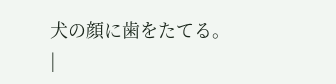犬の顔に歯をたてる。
|